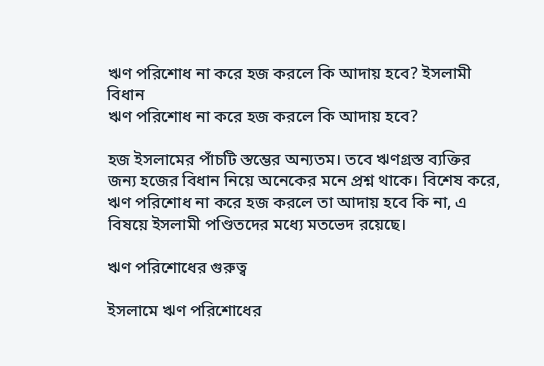ঋণ পরিশোধ না করে হজ করলে কি আদায় হবে? ইসলামী বিধান
ঋণ পরিশোধ না করে হজ করলে কি আদায় হবে?

হজ ইসলামের পাঁচটি স্তম্ভের অন্যতম। তবে ঋণগ্রস্ত ব্যক্তির জন্য হজের বিধান নিয়ে অনেকের মনে প্রশ্ন থাকে। বিশেষ করে, ঋণ পরিশোধ না করে হজ করলে তা আদায় হবে কি না, এ বিষয়ে ইসলামী পণ্ডিতদের মধ্যে মতভেদ রয়েছে।

ঋণ পরিশোধের গুরুত্ব

ইসলামে ঋণ পরিশোধের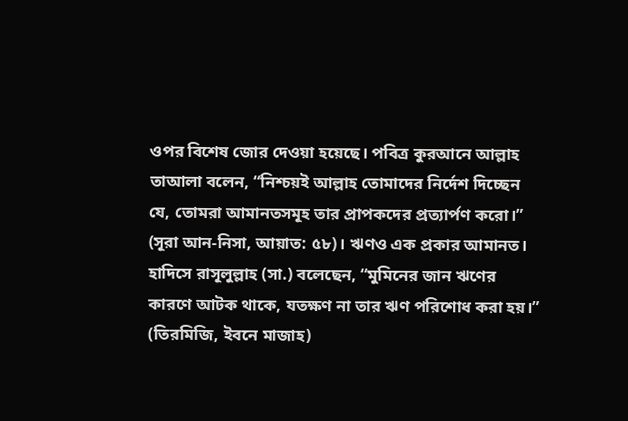ওপর বিশেষ জোর দেওয়া হয়েছে। পবিত্র কুরআনে আল্লাহ তাআলা বলেন, “নিশ্চয়ই আল্লাহ তোমাদের নির্দেশ দিচ্ছেন যে, তোমরা আমানতসমূহ তার প্রাপকদের প্রত্যার্পণ করো।” (সূরা আন-নিসা, আয়াত: ৫৮)। ঋণও এক প্রকার আমানত। হাদিসে রাসূলুল্লাহ (সা.) বলেছেন, “মুমিনের জান ঋণের কারণে আটক থাকে, যতক্ষণ না তার ঋণ পরিশোধ করা হয়।” (তিরমিজি, ইবনে মাজাহ)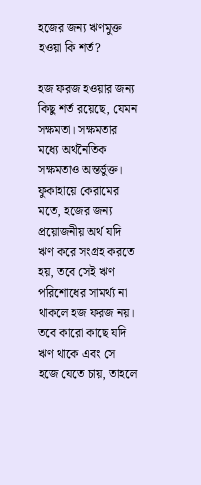হজের জন্য ঋণমুক্ত হওয়া কি শর্ত?

হজ ফরজ হওয়ার জন্য কিছু শর্ত রয়েছে, যেমন সক্ষমতা। সক্ষমতার মধ্যে অর্থনৈতিক সক্ষমতাও অন্তর্ভুক্ত। ফুকাহায়ে কেরামের মতে, হজের জন্য প্রয়োজনীয় অর্থ যদি ঋণ করে সংগ্রহ করতে হয়, তবে সেই ঋণ পরিশোধের সামর্থ্য না থাকলে হজ ফরজ নয়। তবে কারো কাছে যদি ঋণ থাকে এবং সে হজে যেতে চায়, তাহলে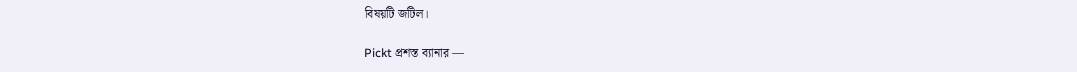বিষয়টি জটিল।

Pickt প্রশস্ত ব্যানার —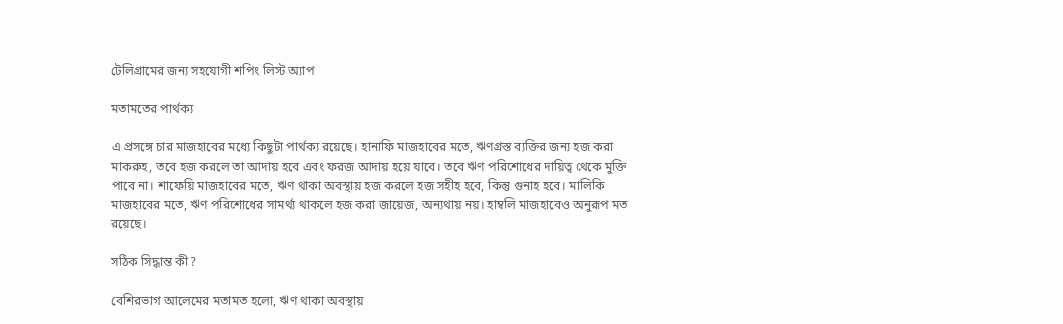টেলিগ্রামের জন্য সহযোগী শপিং লিস্ট অ্যাপ

মতামতের পার্থক্য

এ প্রসঙ্গে চার মাজহাবের মধ্যে কিছুটা পার্থক্য রয়েছে। হানাফি মাজহাবের মতে, ঋণগ্রস্ত ব্যক্তির জন্য হজ করা মাকরুহ, তবে হজ করলে তা আদায় হবে এবং ফরজ আদায় হয়ে যাবে। তবে ঋণ পরিশোধের দায়িত্ব থেকে মুক্তি পাবে না। শাফেয়ি মাজহাবের মতে, ঋণ থাকা অবস্থায় হজ করলে হজ সহীহ হবে, কিন্তু গুনাহ হবে। মালিকি মাজহাবের মতে, ঋণ পরিশোধের সামর্থ্য থাকলে হজ করা জায়েজ, অন্যথায় নয়। হাম্বলি মাজহাবেও অনুরূপ মত রয়েছে।

সঠিক সিদ্ধান্ত কী?

বেশিরভাগ আলেমের মতামত হলো, ঋণ থাকা অবস্থায়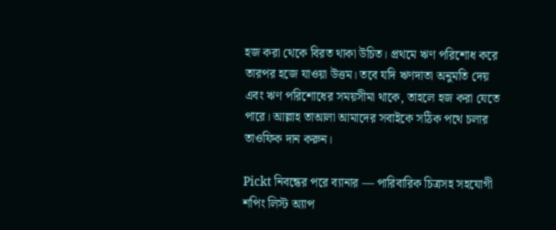হজ করা থেকে বিরত থাকা উচিত। প্রথমে ঋণ পরিশোধ করে তারপর হজে যাওয়া উত্তম। তবে যদি ঋণদাতা অনুমতি দেয় এবং ঋণ পরিশোধের সময়সীমা থাকে, তাহলে হজ করা যেতে পারে। আল্লাহ তাআলা আমাদের সবাইকে সঠিক পথে চলার তাওফিক দান করুন।

Pickt নিবন্ধের পরে ব্যানার — পারিবারিক চিত্রসহ সহযোগী শপিং লিস্ট অ্যাপ